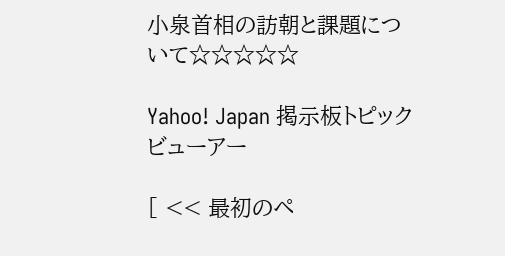小泉首相の訪朝と課題について☆☆☆☆☆

Yahoo! Japan 掲示板トピックビューアー

[ << 最初のペ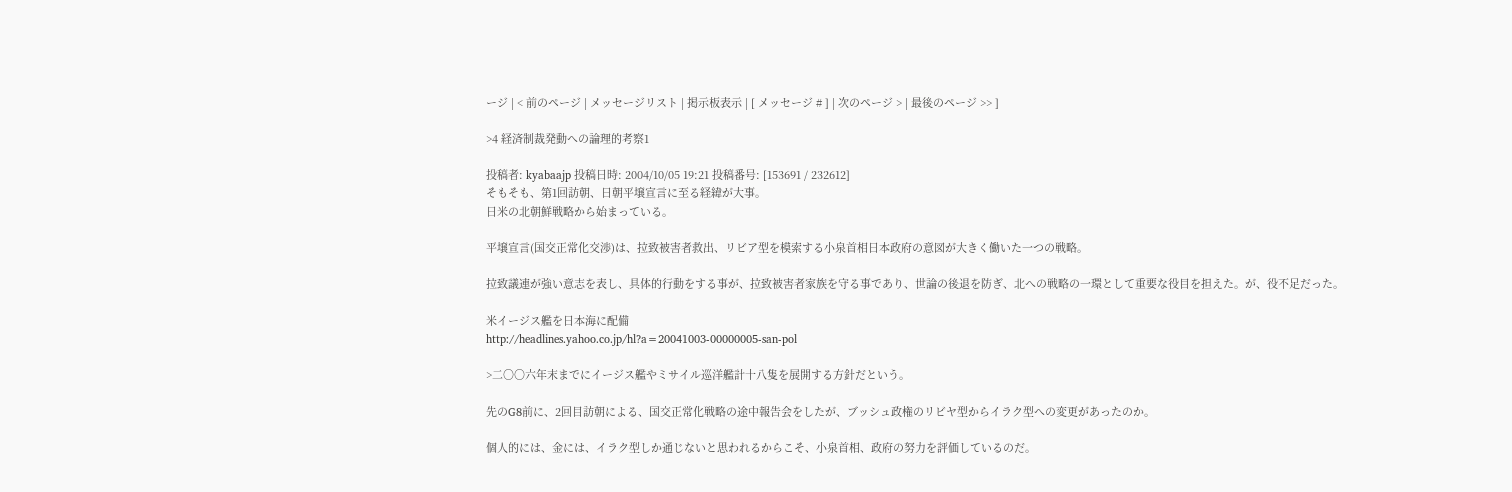ージ | < 前のページ | メッセージリスト | 掲示板表示 | [ メッセージ # ] | 次のページ > | 最後のページ >> ]

>4 経済制裁発動への論理的考察1

投稿者: kyabaajp 投稿日時: 2004/10/05 19:21 投稿番号: [153691 / 232612]
そもそも、第1回訪朝、日朝平壌宣言に至る経緯が大事。
日米の北朝鮮戦略から始まっている。

平壌宣言(国交正常化交渉)は、拉致被害者救出、リビア型を模索する小泉首相日本政府の意図が大きく働いた一つの戦略。

拉致議連が強い意志を表し、具体的行動をする事が、拉致被害者家族を守る事であり、世論の後退を防ぎ、北への戦略の一環として重要な役目を担えた。が、役不足だった。

米イージス艦を日本海に配備
http://headlines.yahoo.co.jp/hl?a=20041003-00000005-san-pol

>二〇〇六年末までにイージス艦やミサイル巡洋艦計十八隻を展開する方針だという。

先のG8前に、2回目訪朝による、国交正常化戦略の途中報告会をしたが、ブッシュ政権のリビヤ型からイラク型への変更があったのか。

個人的には、金には、イラク型しか通じないと思われるからこそ、小泉首相、政府の努力を評価しているのだ。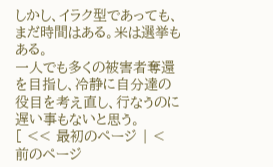しかし、イラク型であっても、まだ時間はある。米は選挙もある。
一人でも多くの被害者奪還を目指し、冷静に自分達の役目を考え直し、行なうのに遅い事もないと思う。
[ << 最初のページ | < 前のページ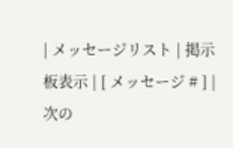| メッセージリスト | 掲示板表示 | [ メッセージ # ] | 次の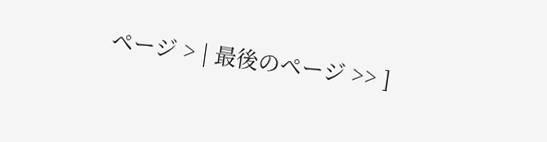ページ > | 最後のページ >> ]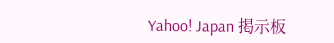Yahoo! Japan 掲示板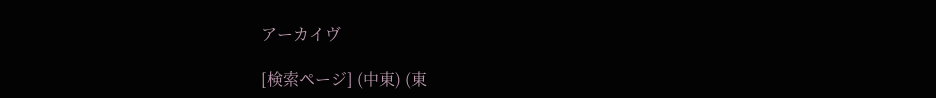アーカイヴ

[検索ページ] (中東) (東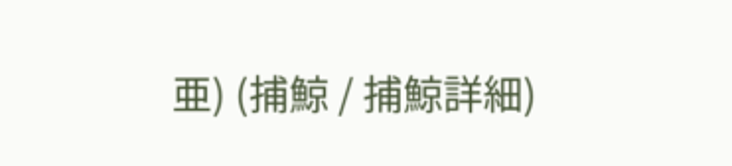亜) (捕鯨 / 捕鯨詳細)